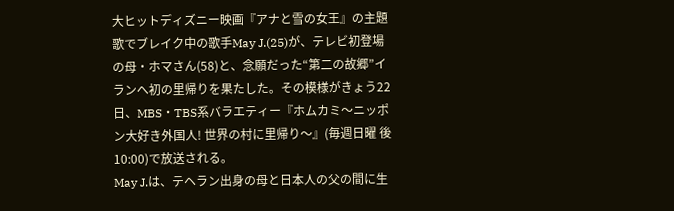大ヒットディズニー映画『アナと雪の女王』の主題歌でブレイク中の歌手May J.(25)が、テレビ初登場の母・ホマさん(58)と、念願だった“第二の故郷”イランへ初の里帰りを果たした。その模様がきょう22日、MBS・TBS系バラエティー『ホムカミ〜ニッポン大好き外国人! 世界の村に里帰り〜』(毎週日曜 後10:00)で放送される。
May J.は、テヘラン出身の母と日本人の父の間に生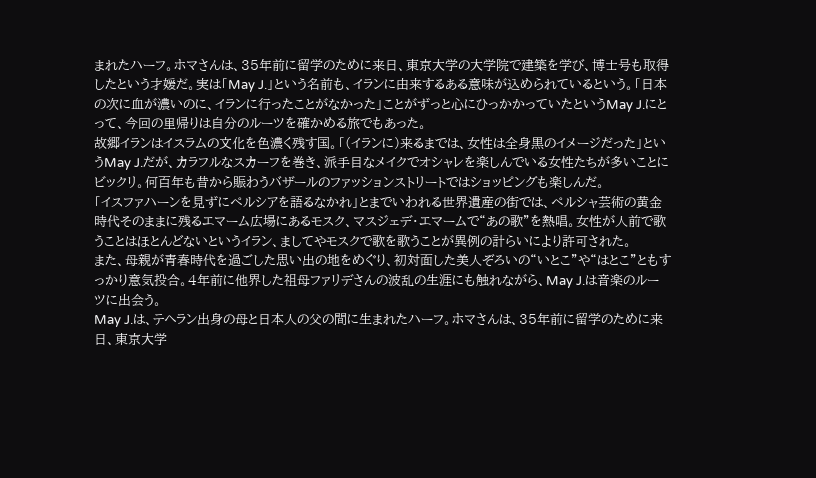まれたハーフ。ホマさんは、35年前に留学のために来日、東京大学の大学院で建築を学び、博士号も取得したという才媛だ。実は「May J.」という名前も、イランに由来するある意味が込められているという。「日本の次に血が濃いのに、イランに行ったことがなかった」ことがずっと心にひっかかっていたというMay J.にとって、今回の里帰りは自分のルーツを確かめる旅でもあった。
故郷イランはイスラムの文化を色濃く残す国。「(イランに)来るまでは、女性は全身黒のイメージだった」というMay J.だが、カラフルなスカーフを巻き、派手目なメイクでオシャレを楽しんでいる女性たちが多いことにビックリ。何百年も昔から賑わうバザールのファッションストリートではショッピングも楽しんだ。
「イスファハーンを見ずにペルシアを語るなかれ」とまでいわれる世界遺産の街では、ペルシャ芸術の黄金時代そのままに残るエマーム広場にあるモスク、マスジェデ・エマームで“あの歌”を熱唱。女性が人前で歌うことはほとんどないというイラン、ましてやモスクで歌を歌うことが異例の計らいにより許可された。
また、母親が青春時代を過ごした思い出の地をめぐり、初対面した美人ぞろいの“いとこ”や“はとこ”ともすっかり意気投合。4年前に他界した祖母ファリデさんの波乱の生涯にも触れながら、May J.は音楽のルーツに出会う。
May J.は、テヘラン出身の母と日本人の父の間に生まれたハーフ。ホマさんは、35年前に留学のために来日、東京大学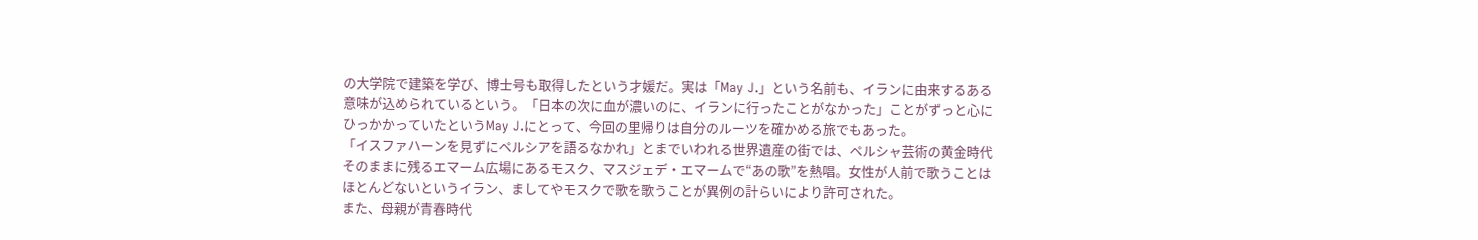の大学院で建築を学び、博士号も取得したという才媛だ。実は「May J.」という名前も、イランに由来するある意味が込められているという。「日本の次に血が濃いのに、イランに行ったことがなかった」ことがずっと心にひっかかっていたというMay J.にとって、今回の里帰りは自分のルーツを確かめる旅でもあった。
「イスファハーンを見ずにペルシアを語るなかれ」とまでいわれる世界遺産の街では、ペルシャ芸術の黄金時代そのままに残るエマーム広場にあるモスク、マスジェデ・エマームで“あの歌”を熱唱。女性が人前で歌うことはほとんどないというイラン、ましてやモスクで歌を歌うことが異例の計らいにより許可された。
また、母親が青春時代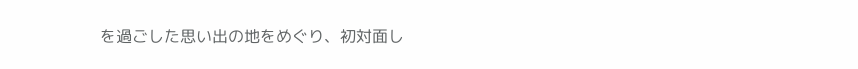を過ごした思い出の地をめぐり、初対面し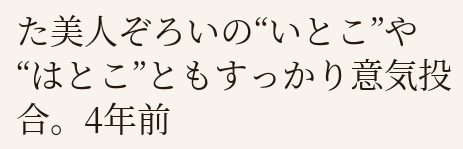た美人ぞろいの“いとこ”や“はとこ”ともすっかり意気投合。4年前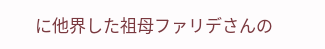に他界した祖母ファリデさんの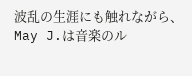波乱の生涯にも触れながら、May J.は音楽のル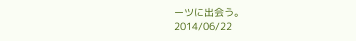ーツに出会う。
2014/06/22